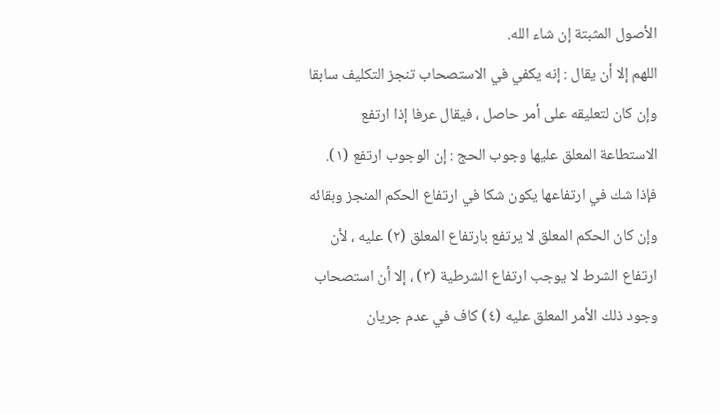الأصول المثبتة إن شاء الله.
اللهم إلا أن يقال : إنه يكفي في الاستصحاب تنجز التكليف سابقا وإن كان لتعليقه على أمر حاصل ، فيقال عرفا إذا ارتفع الاستطاعة المعلق عليها وجوب الحج : إن الوجوب ارتفع (١). فإذا شك في ارتفاعها يكون شكا في ارتفاع الحكم المنجز وبقائه وإن كان الحكم المعلق لا يرتفع بارتفاع المعلق (٢) عليه ، لأن ارتفاع الشرط لا يوجب ارتفاع الشرطية (٣) ، إلا أن استصحاب وجود ذلك الأمر المعلق عليه (٤) كاف في عدم جريان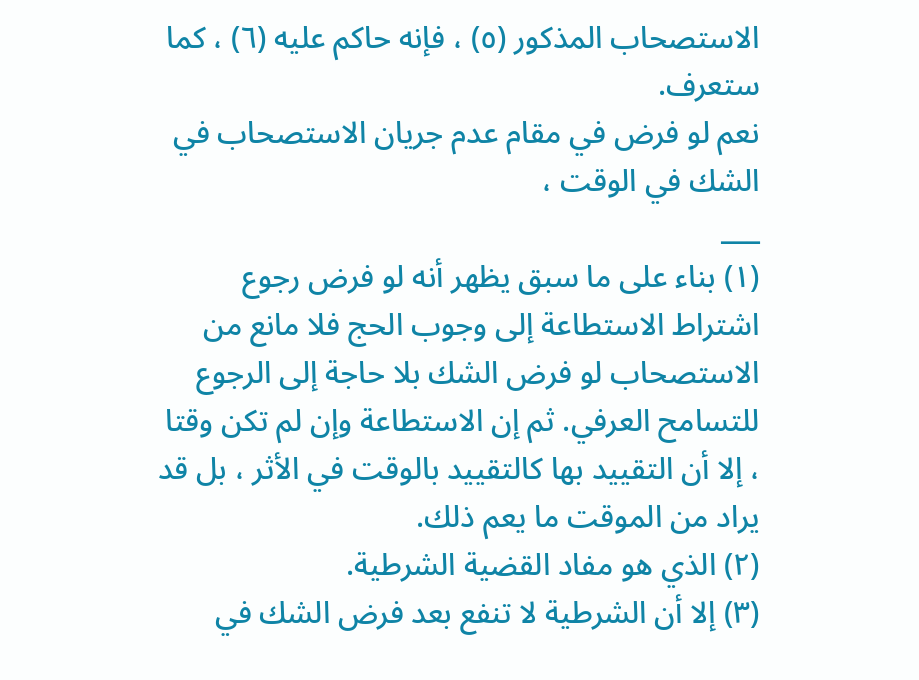الاستصحاب المذكور (٥) ، فإنه حاكم عليه (٦) ، كما ستعرف.
نعم لو فرض في مقام عدم جريان الاستصحاب في الشك في الوقت ،
___
(١) بناء على ما سبق يظهر أنه لو فرض رجوع اشتراط الاستطاعة إلى وجوب الحج فلا مانع من الاستصحاب لو فرض الشك بلا حاجة إلى الرجوع للتسامح العرفي. ثم إن الاستطاعة وإن لم تكن وقتا ، إلا أن التقييد بها كالتقييد بالوقت في الأثر ، بل قد يراد من الموقت ما يعم ذلك.
(٢) الذي هو مفاد القضية الشرطية.
(٣) إلا أن الشرطية لا تنفع بعد فرض الشك في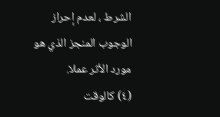الشرط ، لعدم إحراز الوجوب المنجز الذي هو مورد الأثر عملا.
(٤) كالوقت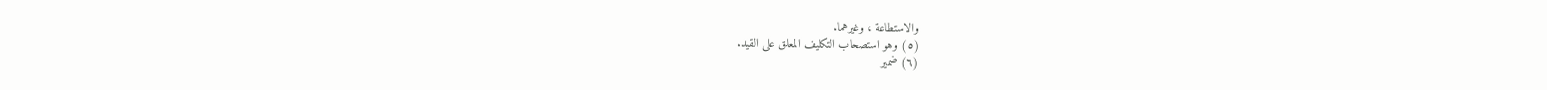والاستطاعة ، وغيرهما.
(٥) وهو استصحاب التكليف المعلق على القيد.
(٦) ضمير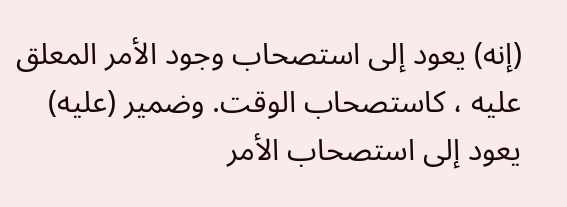(إنه) يعود إلى استصحاب وجود الأمر المعلق عليه ، كاستصحاب الوقت. وضمير (عليه) يعود إلى استصحاب الأمر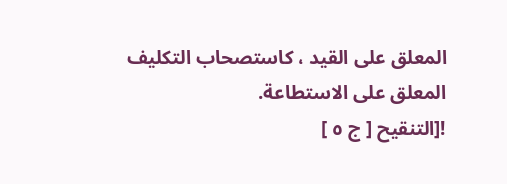المعلق على القيد ، كاستصحاب التكليف المعلق على الاستطاعة.
![التنقيح [ ج ٥ ]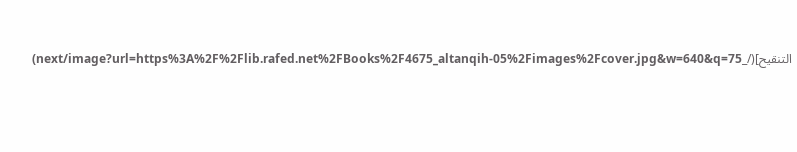التنقيح](/_next/image?url=https%3A%2F%2Flib.rafed.net%2FBooks%2F4675_altanqih-05%2Fimages%2Fcover.jpg&w=640&q=75)